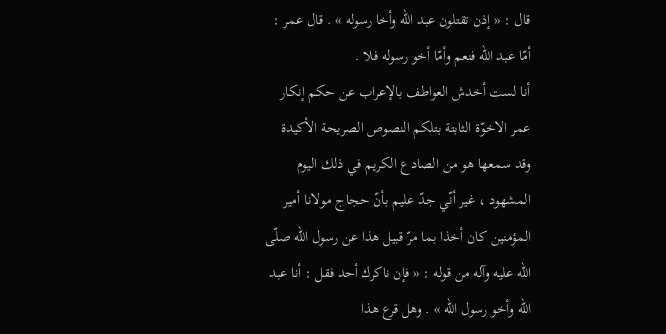قال : « إذن تقتلون عبد اللّه وأخا رسوله » . قال عمر : أمّا عبد اللّه فنعم وأمّا أخو رسوله فلا .
أنا لست أخدش العواطف بالإعراب عن حكم إنكار عمر الاخوّة الثابتة بتلكم النصوص الصريحة الأكيدة وقد سمعها هو من الصادع الكريم في ذلك اليوم المشهود ، غير أنّي جدّ عليم بأنّ حجاج مولانا أمير المؤمنين كان أخذا بما مرّ قبيل هذا عن رسول اللّه صلّى اللّه عليه وآله من قوله : « فإن ناكرك أحد فقل : أنا عبد اللّه وأخو رسول اللّه » . وهل قرع هذا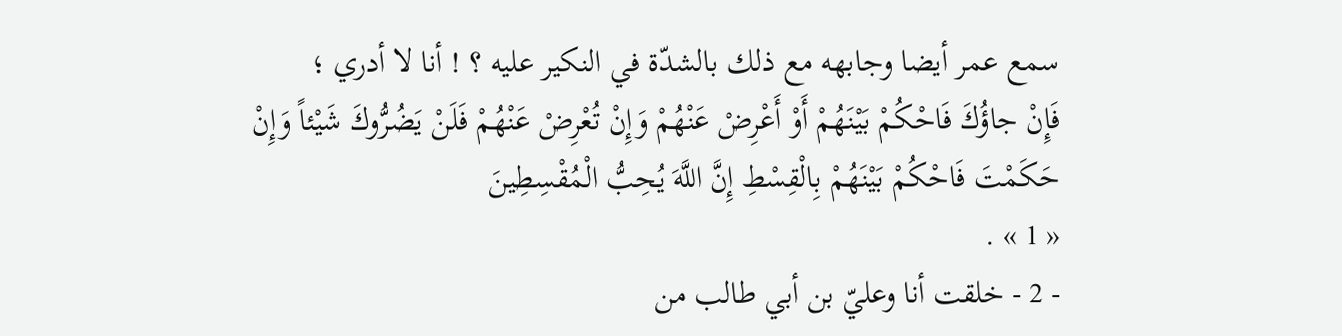سمع عمر أيضا وجابهه مع ذلك بالشدّة في النكير عليه ؟ ! أنا لا أدري ؛
فَإِنْ جاؤُكَ فَاحْكُمْ بَيْنَهُمْ أَوْ أَعْرِضْ عَنْهُمْ وَإِنْ تُعْرِضْ عَنْهُمْ فَلَنْ يَضُرُّوكَ شَيْئاً وَإِنْ حَكَمْتَ فَاحْكُمْ بَيْنَهُمْ بِالْقِسْطِ إِنَّ اللَّهَ يُحِبُّ الْمُقْسِطِينَ
« 1 » .
- 2 - خلقت أنا وعليّ بن أبي طالب من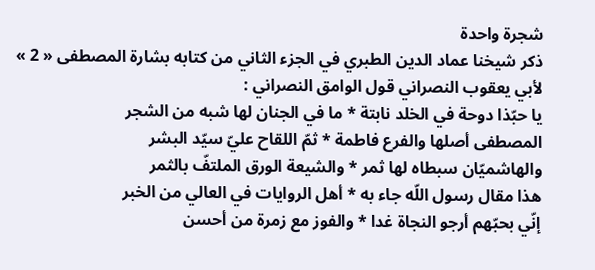شجرة واحدة
ذكر شيخنا عماد الدين الطبري في الجزء الثاني من كتابه بشارة المصطفى « 2 » لأبي يعقوب النصراني قول الوامق النصراني :
يا حبّذا دوحة في الخلد نابتة * ما في الجنان لها شبه من الشجر
المصطفى أصلها والفرع فاطمة * ثمّ اللقاح عليّ سيّد البشر
والهاشميّان سبطاه لها ثمر * والشيعة الورق الملتفّ بالثمر
هذا مقال رسول اللّه جاء به * أهل الروايات في العالي من الخبر
إنّي بحبّهم أرجو النجاة غدا * والفوز مع زمرة من أحسن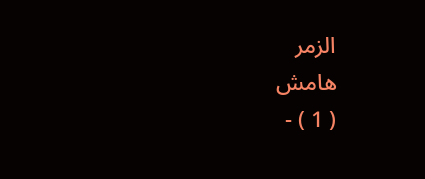الزمر
هامش
( 1 ) -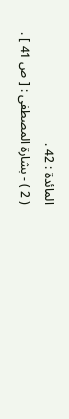المائدة : 42 .
( 2 ) - بشارة المصطفى : [ ص 41 ] .